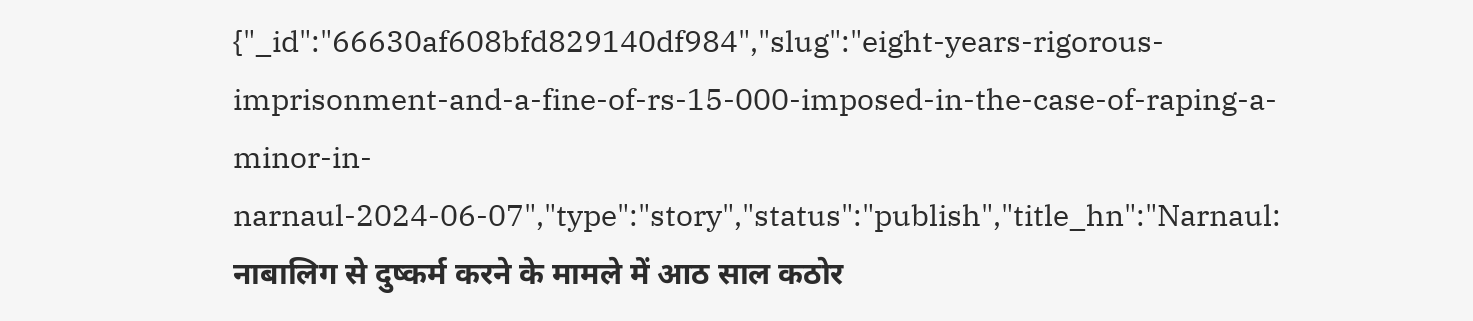{"_id":"66630af608bfd829140df984","slug":"eight-years-rigorous-imprisonment-and-a-fine-of-rs-15-000-imposed-in-the-case-of-raping-a-minor-in-narnaul-2024-06-07","type":"story","status":"publish","title_hn":"Narnaul: नाबालिग से दुष्कर्म करने के मामले में आठ साल कठोर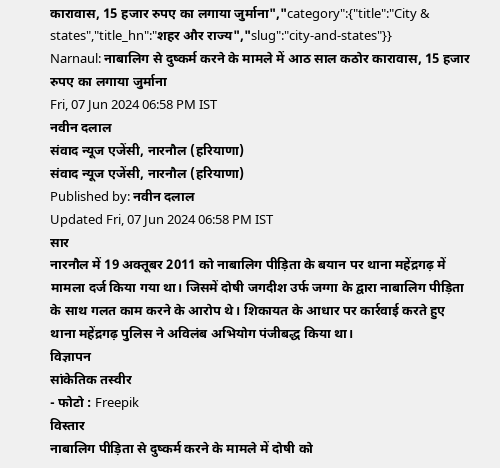कारावास, 15 हजार रुपए का लगाया जुर्माना","category":{"title":"City & states","title_hn":"शहर और राज्य","slug":"city-and-states"}}
Narnaul: नाबालिग से दुष्कर्म करने के मामले में आठ साल कठोर कारावास, 15 हजार रुपए का लगाया जुर्माना
Fri, 07 Jun 2024 06:58 PM IST
नवीन दलाल
संवाद न्यूज एजेंसी, नारनौल (हरियाणा)
संवाद न्यूज एजेंसी, नारनौल (हरियाणा)
Published by: नवीन दलाल
Updated Fri, 07 Jun 2024 06:58 PM IST
सार
नारनौल में 19 अक्तूबर 2011 को नाबालिग पीड़िता के बयान पर थाना महेंद्रगढ़ में मामला दर्ज किया गया था। जिसमें दोषी जगदीश उर्फ जग्गा के द्वारा नाबालिग पीड़िता के साथ गलत काम करने के आरोप थे। शिकायत के आधार पर कार्रवाई करते हुए थाना महेंद्रगढ़ पुलिस ने अविलंब अभियोग पंजीबद्ध किया था।
विज्ञापन
सांकेतिक तस्वीर
- फोटो : Freepik
विस्तार
नाबालिग पीड़िता से दुष्कर्म करने के मामले में दोषी को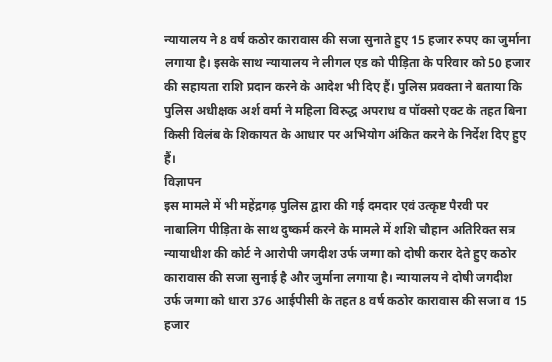न्यायालय ने 8 वर्ष कठोर कारावास की सजा सुनाते हुए 15 हजार रुपए का जुर्माना लगाया है। इसके साथ न्यायालय ने लीगल एड को पीड़िता के परिवार को 50 हजार की सहायता राशि प्रदान करने के आदेश भी दिए हैं। पुलिस प्रवक्ता ने बताया कि पुलिस अधीक्षक अर्श वर्मा ने महिला विरुद्ध अपराध व पॉक्सो एक्ट के तहत बिना किसी विलंब के शिकायत के आधार पर अभियोग अंकित करने के निर्देश दिए हुए हैं।
विज्ञापन
इस मामले में भी महेंद्रगढ़ पुलिस द्वारा की गई दमदार एवं उत्कृष्ट पैरवी पर नाबालिग पीड़िता के साथ दुष्कर्म करने के मामले में शशि चौहान अतिरिक्त सत्र न्यायाधीश की कोर्ट ने आरोपी जगदीश उर्फ जग्गा को दोषी करार देते हुए कठोर कारावास की सजा सुनाई है और जुर्माना लगाया है। न्यायालय ने दोषी जगदीश उर्फ जग्गा को धारा 376 आईपीसी के तहत 8 वर्ष कठोर कारावास की सजा व 15 हजार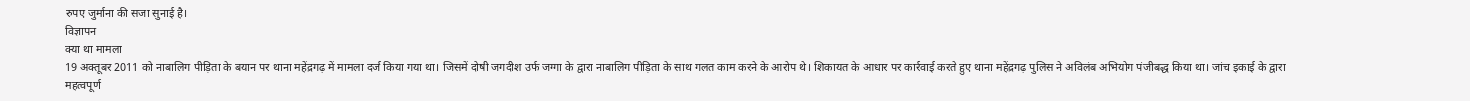रुपए जुर्माना की सजा सुनाई है।
विज्ञापन
क्या था मामला
19 अक्तूबर 2011 को नाबालिग पीड़िता के बयान पर थाना महेंद्रगढ़ में मामला दर्ज किया गया था। जिसमें दोषी जगदीश उर्फ जग्गा के द्वारा नाबालिग पीड़िता के साथ गलत काम करने के आरोप थे। शिकायत के आधार पर कार्रवाई करते हुए थाना महेंद्रगढ़ पुलिस ने अविलंब अभियोग पंजीबद्ध किया था। जांच इकाई के द्वारा महत्वपूर्ण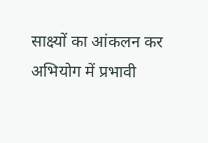साक्ष्यों का आंकलन कर अभियोग में प्रभावी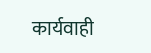कार्यवाही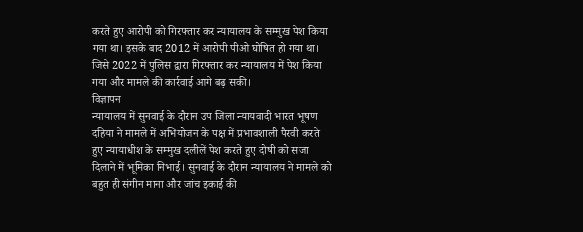करते हुए आरोपी को गिरफ्तार कर न्यायालय के सम्मुख पेश किया गया था। इसके बाद 2012 में आरोपी पीओ घोषित हो गया था। जिसे 2022 में पुलिस द्वारा गिरफ्तार कर न्यायालय में पेश किया गया और मामले की कार्रवाई आगे बढ़ सकी।
विज्ञापन
न्यायालय में सुनवाई के दौरान उप जिला न्यायवादी भारत भूषण दहिया ने मामले में अभियोजन के पक्ष में प्रभावशाली पैरवी करते हुए न्यायाधीश के सम्मुख दलीलें पेश करते हुए दोषी को सजा दिलाने में भूमिका निभाई। सुनवाई के दौरान न्यायालय ने मामले को बहुत ही संगीन माना और जांच इकाई की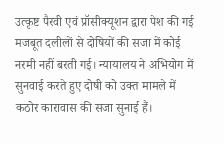उत्कृष्ट पैरवी एवं प्रॉसीक्यूशन द्वारा पेश की गई मजबूत दलीलों से दोषियों की सजा में कोई नरमी नहीं बरती गई। न्यायालय ने अभियोग में सुनवाई करते हुए दोषी को उक्त मामले में कठोर कारावास की सजा सुनाई हैं।